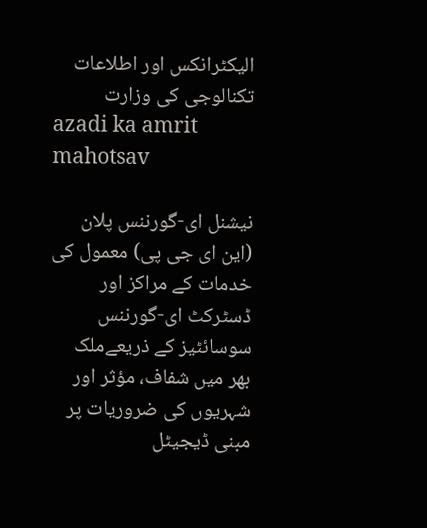الیکٹرانکس اور اطلاعات تکنالوجی کی وزارت
azadi ka amrit mahotsav

نیشنل ای-گورننس پلان (این ای جی پی) معمول کی خدمات کے مراکز اور ڈسٹرکٹ ای-گورننس سوسائٹیز کے ذریعےملک بھر میں شفاف، مؤثر اور شہریوں کی ضروریات پر مبنی ڈیجیٹل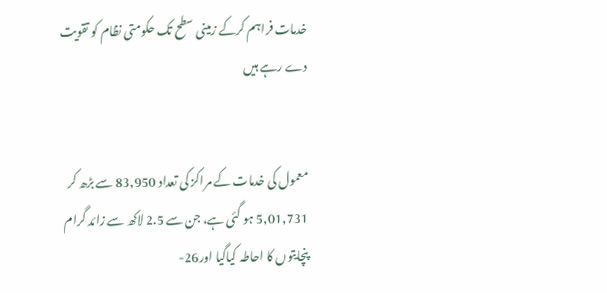خدمات فراہم کرکے زمینی سطح تک حکومتی نظام کو تقویت دے رہے ہیں


معمول کی خدمات کے مراکز کی تعداد 83,950 سے بڑھ کر 5,01,731 ہو گئی ہے، جن سے 2.5 لاکھ سے زائد گرام پنچایتوں کا احاطہ کیاگیا اور26-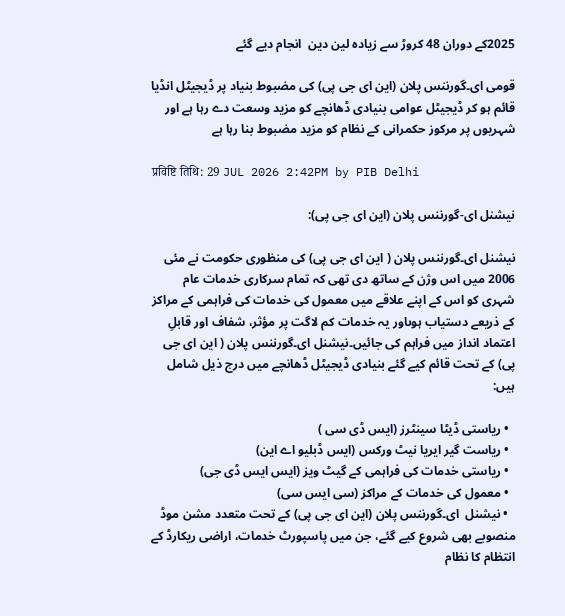2025کے دوران 48 کروڑ سے زیادہ لین دین  انجام دیے گئے

قومی ای۔گورننس پلان (این ای جی پی) کی مضبوط بنیاد پر ڈیجیٹل انڈیا قائم ہو کر ڈیجیٹل عوامی بنیادی ڈھانچے کو مزید وسعت دے رہا ہے اور شہریوں پر مرکوز حکمرانی کے نظام کو مزید مضبوط بنا رہا ہے

प्रविष्टि तिथि: 29 JUL 2026 2:42PM by PIB Delhi

نیشنل ای-گورننس پلان (این ای جی پی):

نیشنل ای۔گورننس پلان ( این ای جی پی) کی منظوری حکومت نے مئی 2006 میں اس وژن کے ساتھ دی تھی کہ تمام سرکاری خدمات عام شہری کو اس کے اپنے علاقے میں معمول کی خدمات کی فراہمی کے مراکز کے ذریعے دستیاب ہوںاور یہ خدمات کم لاگت پر مؤثر، شفاف اور قابلِ اعتماد انداز میں فراہم کی جائیں۔نیشنل ای۔گورننس پلان ( این ای جی پی) کے تحت قائم کیے گئے بنیادی ڈیجیٹل ڈھانچے میں درج ذیل شامل ہیں:

  • ریاستی ڈیٹا سینٹرز (ایس ڈی سی )
  • ریاست گیر ایریا نیٹ ورکس (ایس ڈبلیو اے این)
  • ریاستی خدمات کی فراہمی کے گیٹ ویز (ایس ایس ڈی جی)
  • معمول کی خدمات کے مراکز (سی ایس سی)
  • نیشنل  ای۔گورننس پلان (این ای جی پی) کے تحت متعدد مشن موڈ منصوبے بھی شروع کیے گئے، جن میں پاسپورٹ خدمات، اراضی ریکارڈ کے انتظام کا نظام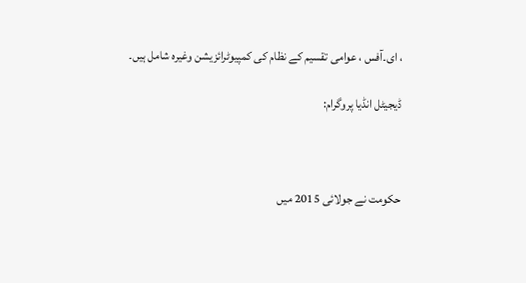، ای۔آفس ، عوامی تقسیم کے نظام کی کمپیوٹرائزیشن وغیرہ شامل ہیں۔

ڈیجیٹل انڈیا پروگرام:



حکومت نے جولائی 2015 میں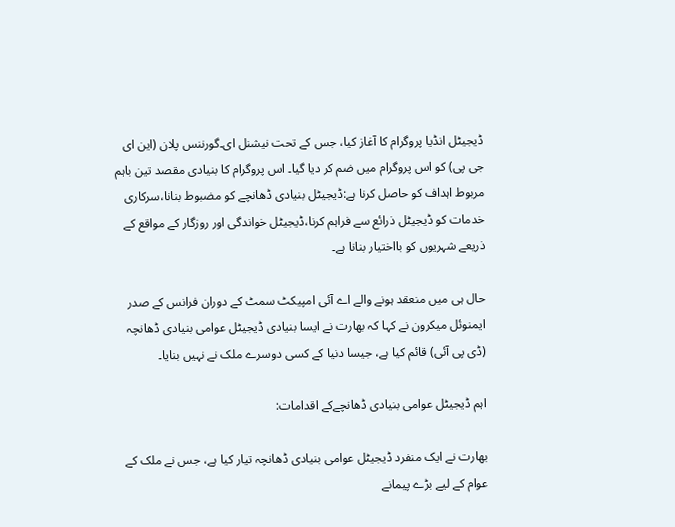ڈیجیٹل انڈیا پروگرام کا آغاز کیا، جس کے تحت نیشنل ای۔گورننس پلان (این ای جی پی) کو اس پروگرام میں ضم کر دیا گیا۔ اس پروگرام کا بنیادی مقصد تین باہم مربوط اہداف کو حاصل کرنا ہے:ڈیجیٹل بنیادی ڈھانچے کو مضبوط بنانا،سرکاری خدمات کو ڈیجیٹل ذرائع سے فراہم کرنا،ڈیجیٹل خواندگی اور روزگار کے مواقع کے ذریعے شہریوں کو بااختیار بنانا ہے۔

حال ہی میں منعقد ہونے والے اے آئی امپیکٹ سمٹ کے دوران فرانس کے صدر ایمنوئل میکرون نے کہا کہ بھارت نے ایسا بنیادی ڈیجیٹل عوامی بنیادی ڈھانچہ (ڈی پی آئی) قائم کیا ہے، جیسا دنیا کے کسی دوسرے ملک نے نہیں بنایا۔

اہم ڈیجیٹل عوامی بنیادی ڈھانچےکے اقدامات:

بھارت نے ایک منفرد ڈیجیٹل عوامی بنیادی ڈھانچہ تیار کیا ہے، جس نے ملک کے عوام کے لیے بڑے پیمانے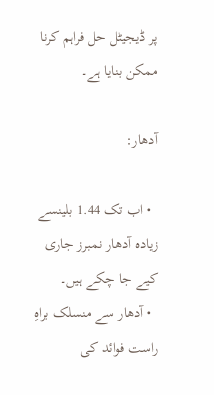پر ڈیجیٹل حل فراہم کرنا ممکن بنایا ہے۔

آدھار:

  • اب تک 1.44 بلینسے زیادہ آدھار نمبرز جاری کیے جا چکے ہیں۔
  • آدھار سے منسلک براہِ راست فوائد کی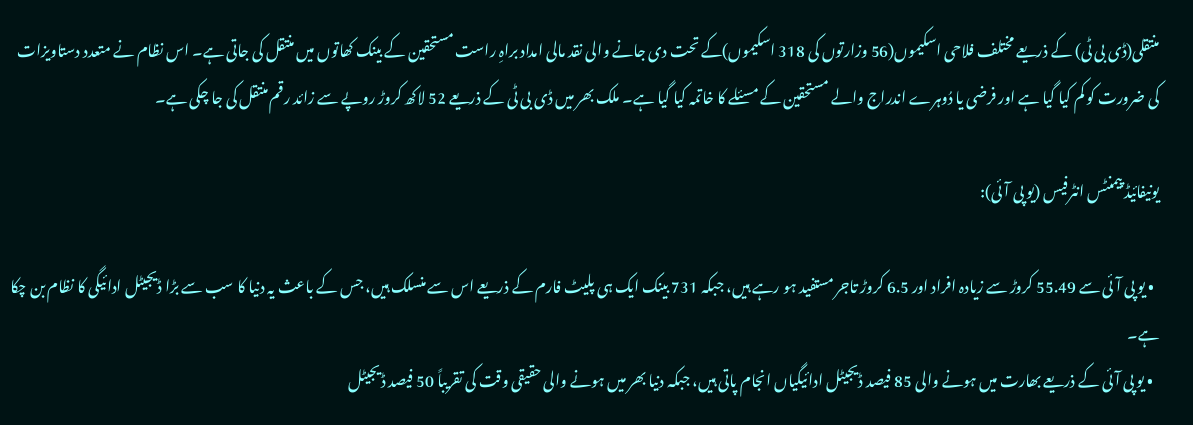منتقلی(ڈی بی ٹی) کے ذریعے مختلف فلاحی اسکیموں(56 وزارتوں کی 318 اسکیموں)کے تحت دی جانے والی نقد مالی امداد براہِ راست مستحقین کے بینک کھاتوں میں منتقل کی جاتی ہے۔ اس نظام نے متعدد دستاویزات کی ضرورت کو کم کیا گیا ہے اور فرضی یا دُوہرے اندراج والے مستحقین کے مسئلے کا خاتمہ کیا گیا ہے۔ ملک بھر میں ڈی بی ٹی کے ذریعے 52 لاکھ کروڑ روپے سے زائد رقم منتقل کی جا چکی ہے۔

یونیفائیڈ پیمنٹس انٹرفیس (یو پی آئی):

  • یو پی آئی سے 55.49 کروڑ سے زیادہ افراد اور 6.5 کروڑ تاجر مستفید ہو رہے ہیں، جبکہ 731 بینک ایک ہی پلیٹ فارم کے ذریعے اس سے منسلک ہیں، جس کے باعث یہ دنیا کا سب سے بڑا ڈیجیٹل ادائیگی کا نظام بن چکا ہے۔
  • یو پی آئی کے ذریعے بھارت میں ہونے والی 85 فیصد ڈیجیٹل ادائیگیاں انجام پاتی ہیں، جبکہ دنیا بھر میں ہونے والی حقیقی وقت کی تقریباً 50 فیصد ڈیجیٹل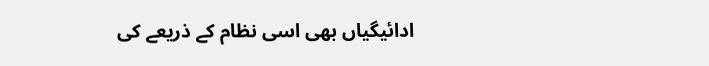ادائیگیاں بھی اسی نظام کے ذریعے کی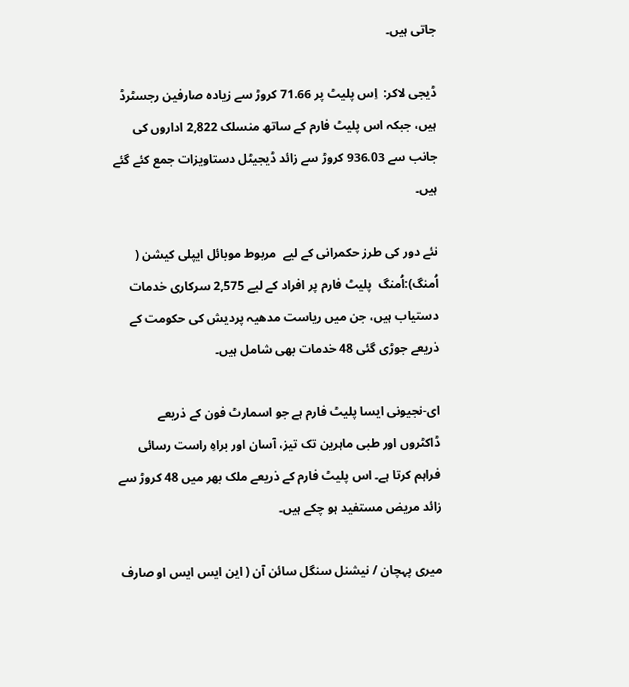جاتی ہیں۔

ڈیجی لاکر:  اِس پلیٹ پر 71.66 کروڑ سے زیادہ صارفین رجسٹرڈ ہیں، جبکہ اس پلیٹ فارم کے ساتھ منسلک 2,822 اداروں کی جانب سے 936.03 کروڑ سے زائد ڈیجیٹل دستاویزات جمع کئے گئے ہیں۔

نئے دور کی طرز حکمرانی کے لیے  مربوط موبائل ایپلی کیشن ( اُمنگ):اُمنگ  پلیٹ فارم پر افراد کے لیے 2,575 سرکاری خدمات دستیاب ہیں، جن میں ریاست مدھیہ پردیش کی حکومت کے ذریعے جوڑی گئی 48 خدمات بھی شامل ہیں۔

ای-نجیونی ایسا پلیٹ فارم ہے جو اسمارٹ فون کے ذریعے ڈاکٹروں اور طبی ماہرین تک تیز، آسان اور براہِ راست رسائی فراہم کرتا ہے۔ اس پلیٹ فارم کے ذریعے ملک بھر میں 48 کروڑ سے زائد مریض مستفید ہو چکے ہیں۔

میری پہچان / نیشنل سنگل سائن آن ( این ایس ایس او صارف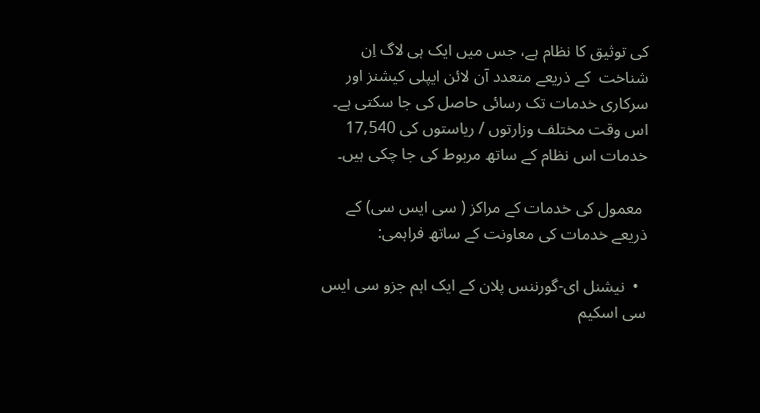کی توثیق کا نظام ہے، جس میں ایک ہی لاگ اِن شناخت  کے ذریعے متعدد آن لائن ایپلی کیشنز اور سرکاری خدمات تک رسائی حاصل کی جا سکتی ہے۔ اس وقت مختلف وزارتوں / ریاستوں کی 17,540 خدمات اس نظام کے ساتھ مربوط کی جا چکی ہیں۔

 معمول کی خدمات کے مراکز ( سی ایس سی) کے ذریعے خدمات کی معاونت کے ساتھ فراہمی:

  •  نیشنل ای-گورننس پلان کے ایک اہم جزو سی ایس سی اسکیم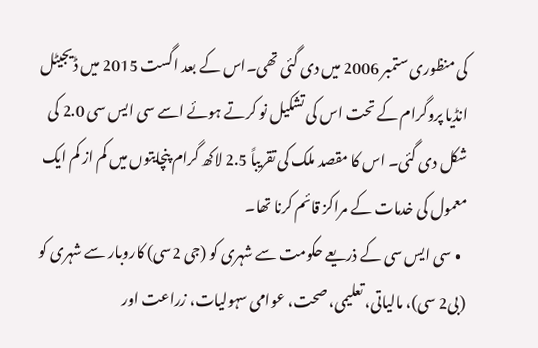کی منظوری ستمبر 2006 میں دی گئی تھی۔اس کے بعد اگست 2015 میں ڈیجیٹل انڈیا پروگرام کے تحت اس کی تشکیل نو کرتے ہوئے اسے سی ایس سی 2.0 کی شکل دی گئی۔ اس کا مقصد ملک کی تقریباً 2.5 لاکھ گرام پنچایتوں میں کم از کم ایک معمول کی خدمات کے مراکز قائم کرنا تھا۔
  • سی ایس سی کے ذریعے حکومت سے شہری کو (جی 2سی) کاروبار سے شہری کو (بی2 سی)، مالیاتی، تعلیمی، صحت، عوامی سہولیات، زراعت اور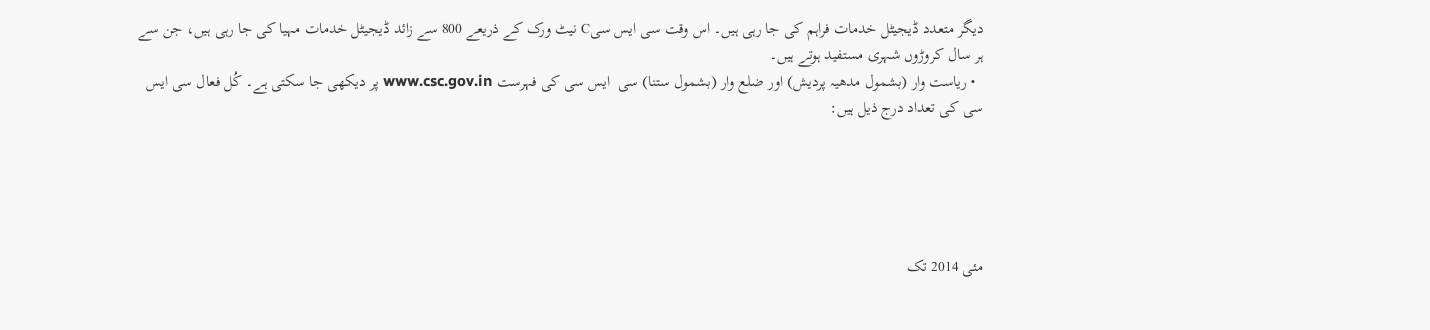دیگر متعدد ڈیجیٹل خدمات فراہم کی جا رہی ہیں۔ اس وقت سی ایس سیC نیٹ ورک کے ذریعے 800 سے زائد ڈیجیٹل خدمات مہیا کی جا رہی ہیں، جن سے ہر سال کروڑوں شہری مستفید ہوتے ہیں۔
  • ریاست وار (بشمول مدھیہ پردیش) اور ضلع وار (بشمول ستنا) سی  ایس سی کی فہرست www.csc.gov.in پر دیکھی جا سکتی ہے۔ کُل فعال سی ایس سی کی تعداد درج ذیل ہیں:





مئی 2014 تک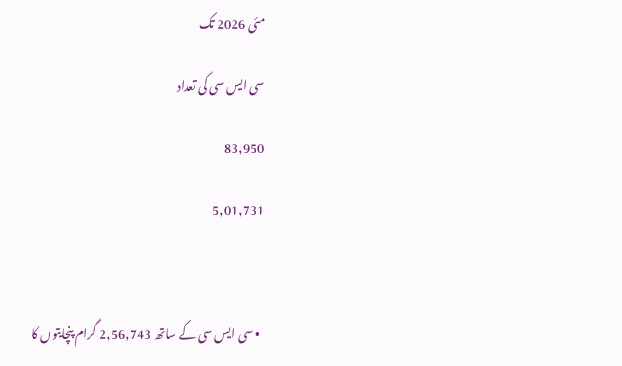مئی 2026 تک

سی ایس سی کی تعداد

83,950

5,01,731



  • سی ایس سی کے ساتھ 2,56,743 گرام پنچایتوں کا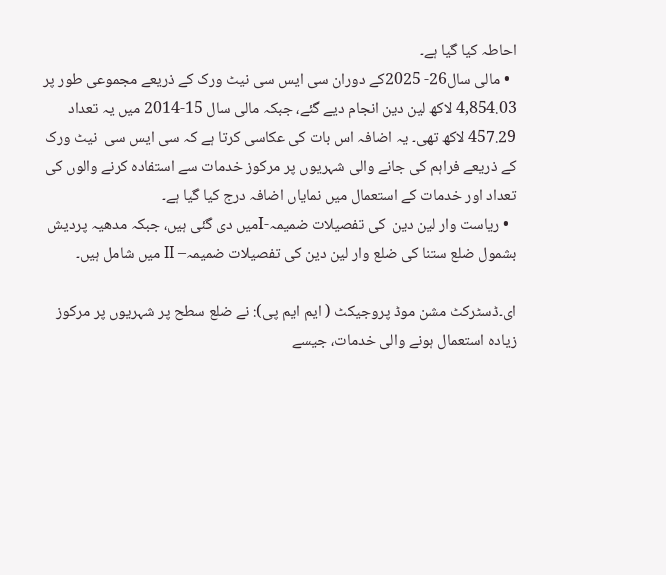احاطہ کیا گیا ہے۔
  • مالی سال26- 2025کے دوران سی ایس سی نیٹ ورک کے ذریعے مجموعی طور پر 4,854.03 لاکھ لین دین انجام دیے گئے، جبکہ مالی سال 15-2014 میں یہ تعداد 457.29 لاکھ تھی۔ یہ اضافہ اس بات کی عکاسی کرتا ہے کہ سی ایس سی  نیٹ ورک کے ذریعے فراہم کی جانے والی شہریوں پر مرکوز خدمات سے استفادہ کرنے والوں کی تعداد اور خدمات کے استعمال میں نمایاں اضافہ درج کیا گیا ہے۔
  • ریاست وار لین دین  کی تفصیلات ضمیمہ-Iمیں دی گئی ہیں، جبکہ مدھیہ پردیش بشمول ضلع ستنا کی ضلع وار لین دین کی تفصیلات ضمیمہ– II میں شامل ہیں۔

ای۔ڈسٹرکٹ مشن موڈ پروجیکٹ ( ایم ایم پی): نے ضلع سطح پر شہریوں پر مرکوز زیادہ استعمال ہونے والی خدمات، جیسے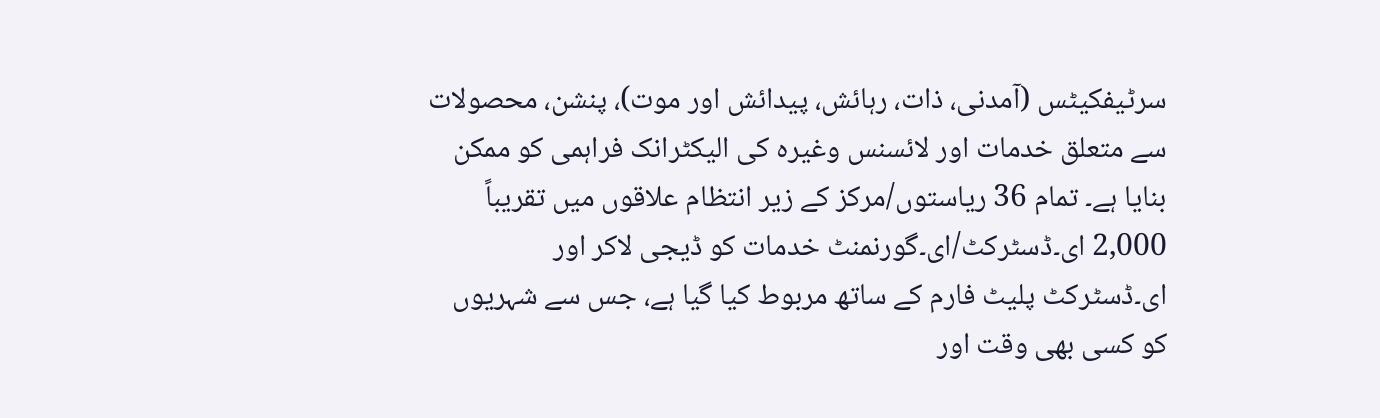سرٹیفکیٹس (آمدنی، ذات، رہائش، پیدائش اور موت)، پنشن، محصولات سے متعلق خدمات اور لائسنس وغیرہ کی الیکٹرانک فراہمی کو ممکن بنایا ہے۔ تمام 36 ریاستوں/مرکز کے زیر انتظام علاقوں میں تقریباً 2,000 ای۔ڈسٹرکٹ/ای۔گورنمنٹ خدمات کو ڈیجی لاکر اور ای۔ڈسٹرکٹ پلیٹ فارم کے ساتھ مربوط کیا گیا ہے، جس سے شہریوں کو کسی بھی وقت اور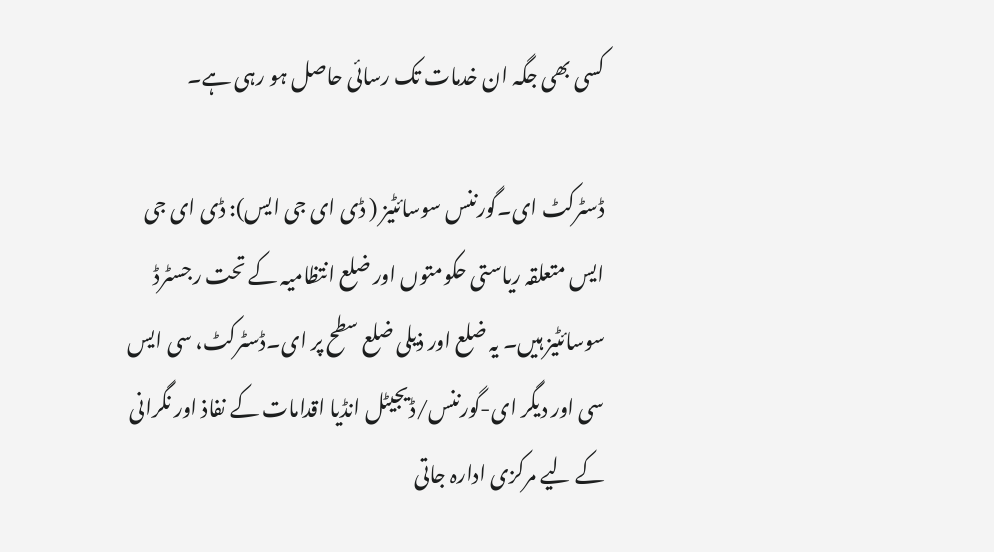کسی بھی جگہ ان خدمات تک رسائی حاصل ہو رہی ہے۔

ڈسٹرکٹ ای۔گورننس سوسائٹیز ( ڈی ای جی ایس): ڈی ای جی ایس متعلقہ ریاستی حکومتوں اور ضلع انتظامیہ کے تحت رجسٹرڈ سوسائٹیز ہیں۔ یہ ضلع اور ذیلی ضلع سطح پر ای۔ڈسٹرکٹ، سی ایس سی اور دیگر ای-گورننس/ڈیجیٹل انڈیا اقدامات کے نفاذ اور نگرانی کے لیے مرکزی ادارہ جاتی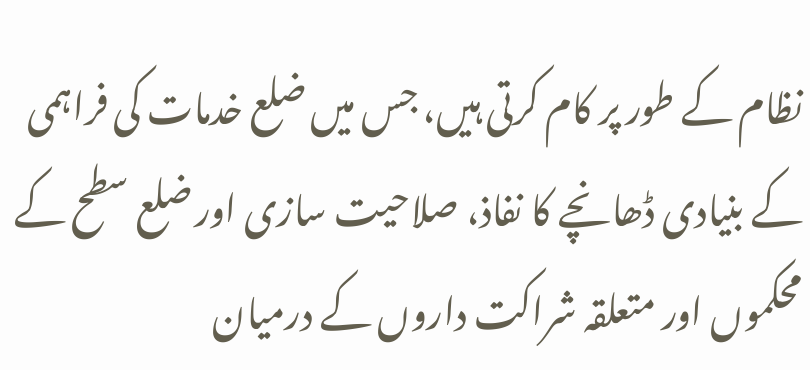نظام کے طور پر کام کرتی ہیں، جس میں ضلع خدمات کی فراہمی کے بنیادی ڈھانچے کا نفاذ، صلاحیت سازی اور ضلع سطح کے محکموں اور متعلقہ شراکت داروں کے درمیان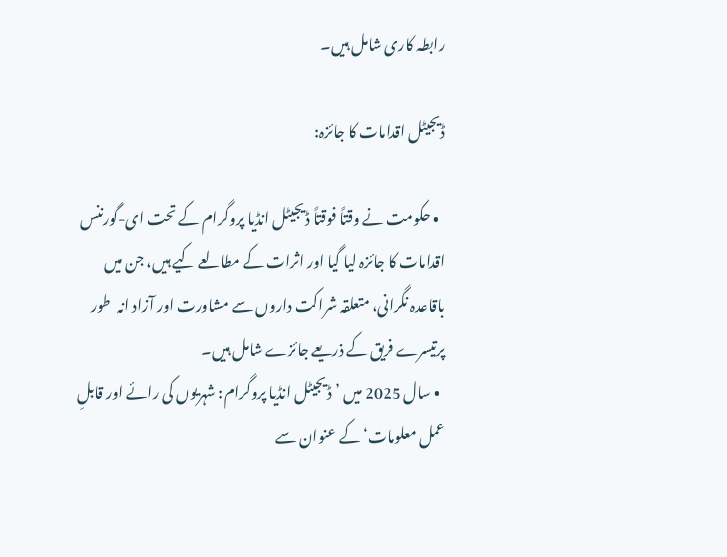رابطہ کاری شامل ہیں۔

ڈیجیٹل اقدامات کا جائزہ:

  • حکومت نے وقتاً فوقتاً ڈیجیٹل انڈیا پروگرام کے تحت ای-گورننس اقدامات کا جائزہ لیا گیا اور اثرات کے مطالعے کیے ہیں، جن میں باقاعدہ نگرانی، متعلقہ شراکت داروں سے مشاورت اور آزاد انہ  طور پرتیسرے فریق کے ذریعے جائزے شامل ہیں۔
  • سال 2025 میں ’ڈیجیٹل انڈیا پروگرام: شہریوں کی رائے اور قابلِ عمل معلومات‘ کے عنوان سے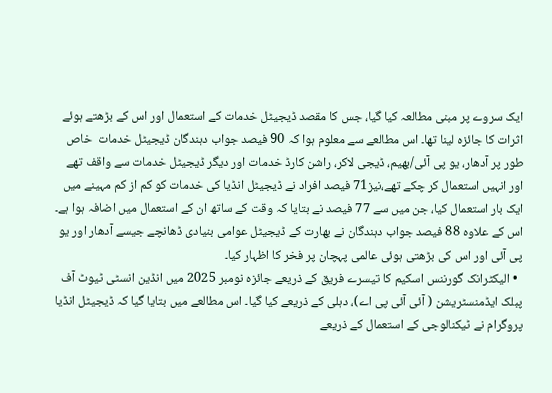ایک سروے پر مبنی مطالعہ کیا گیا، جس کا مقصد ڈیجیٹل خدمات کے استعمال اور اس کے بڑھتے ہوئے اثرات کا جائزہ لینا تھا۔ اس مطالعے سے معلوم ہوا کہ 90 فیصد جواب دہندگان ڈیجیٹل خدمات  خاص طور پر آدھار، یو پی آئی/بھیم، ڈیجی لاکر، راشن کارڈ خدمات اور دیگر ڈیجیٹل خدمات سے واقف تھے اور انہیں استعمال کر چکے تھے،نیز71 فیصد افراد نے ڈیجیٹل انڈیا کی خدمات کو کم از کم مہینے میں ایک بار استعمال کیا، جن میں سے 77 فیصد نے بتایا کہ وقت کے ساتھ ان کے استعمال میں اضافہ ہوا ہے۔ اس کے علاوہ 88 فیصد جواب دہندگان نے بھارت کے ڈیجیٹل عوامی بنیادی ڈھانچے جیسے آدھار اور یو پی آئی اور اس کی بڑھتی ہوئی عالمی پہچان پر فخر کا اظہار کیا۔
  • الیکٹرانک گورننس اسکیم کا تیسرے فریق کے ذریعے جائزہ نومبر 2025 میں انڈین انسٹی ٹیوٹ آف پبلک ایڈمنسٹریشن ( آئی آئی پی اے)، دہلی کے ذریعے کیا گیا۔ اس مطالعے میں بتایا گیا کہ ڈیجیٹل انڈیا پروگرام نے ٹیکنالوجی کے استعمال کے ذریعے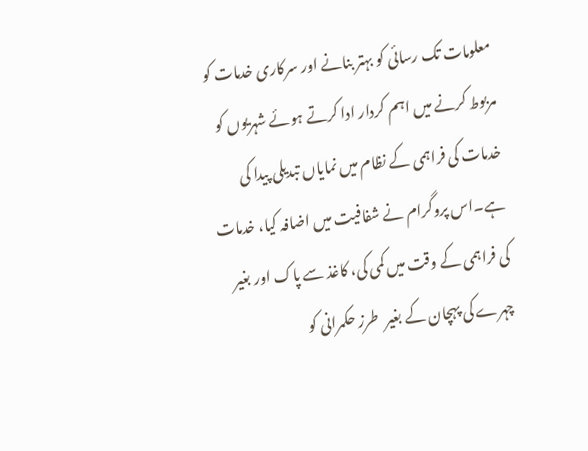معلومات تک رسائی کو بہتر بنانے اور سرکاری خدمات کو مربوط کرنے میں اہم کردار ادا کرتے ہوئے شہریوں کو خدمات کی فراہمی کے نظام میں نمایاں تبدیلی پیدا کی ہے۔اس پروگرام نے شفافیت میں اضافہ کیا، خدمات کی فراہمی کے وقت میں کمی کی، کاغذ سے پاک اور بغیر  چہرے کی پہچان کے بغیر  طرز حکمرانی کو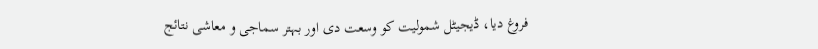فروغ دیا، ڈیجیٹل شمولیت کو وسعت دی اور بہتر سماجی و معاشی نتائج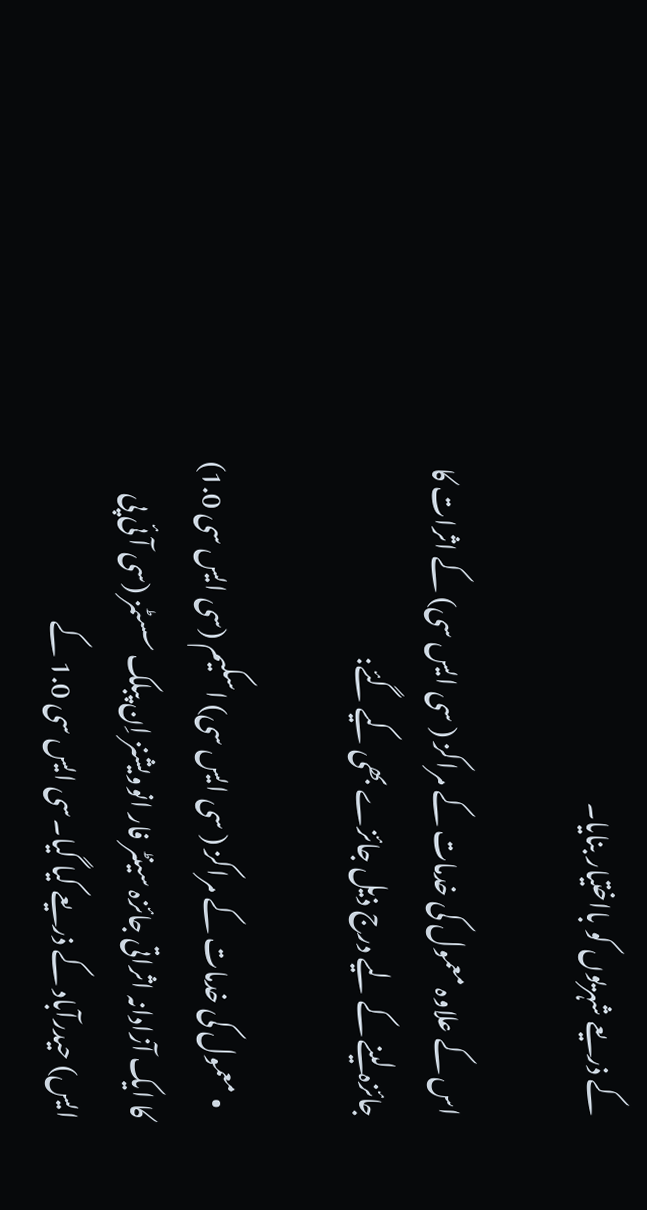کے ذریعے شہریوں کو بااختیار بنایا۔

اس کے علاوہ معمول کی خدمات کے مراکز ( سی ایس سی) کے اثرات کا جائزہ لینے کے لیے درج ذیل جائزے بھی کیے گئے:

  • معمول کی خدمات کے مراکز ( سی ایس سی) اسکیم (سی ایس سی 1.0) کا ایک آزادانہ اثراتی جائزہ سینٹر فار انوویشنز اِن پبلک سسٹمز (سی آئی پی ایس) حیدرآباد کے ذریعے کیا گیا۔سی ایس سی 1.0 کے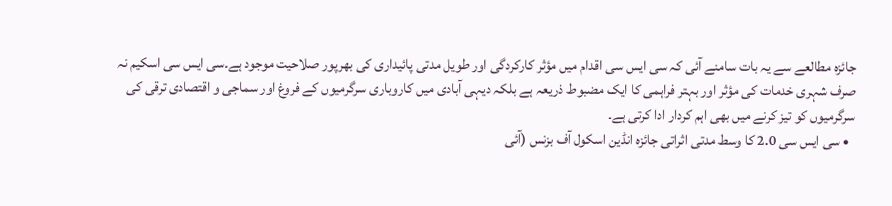جائزہ مطالعے سے یہ بات سامنے آئی کہ سی ایس سی اقدام میں مؤثر کارکردگی اور طویل مدتی پائیداری کی بھرپور صلاحیت موجود ہے۔سی ایس سی اسکیم نہ صرف شہری خدمات کی مؤثر اور بہتر فراہمی کا ایک مضبوط ذریعہ ہے بلکہ دیہی آبادی میں کاروباری سرگرمیوں کے فروغ اور سماجی و اقتصادی ترقی کی سرگرمیوں کو تیز کرنے میں بھی اہم کردار ادا کرتی ہے۔
  • سی ایس سی 2.0 کا وسط مدتی اثراتی جائزہ انڈین اسکول آف بزنس (آئی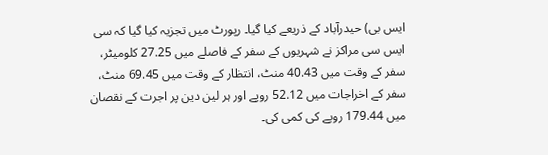ایس بی) حیدرآباد کے ذریعے کیا گیا۔ رپورٹ میں تجزیہ کیا گیا کہ سی ایس سی مراکز نے شہریوں کے سفر کے فاصلے میں 27.25 کلومیٹر، سفر کے وقت میں 40.43 منٹ، انتظار کے وقت میں 69.45 منٹ، سفر کے اخراجات میں 52.12 روپے اور ہر لین دین پر اجرت کے نقصان میں 179.44 روپے کی کمی کی۔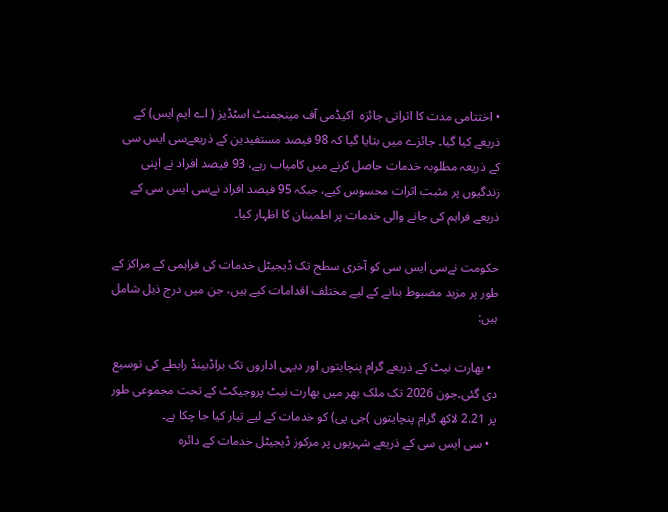• اختتامی مدت کا اثراتی جائزہ  اکیڈمی آف مینجمنٹ اسٹڈیز ( اے ایم ایس) کے ذریعے کیا گیا۔ جائزے میں بتایا گیا کہ 98 فیصد مستفیدین کے ذریعےسی ایس سی کے ذریعہ مطلوبہ خدمات حاصل کرنے میں کامیاب رہے، 93 فیصد افراد نے اپنی زندگیوں پر مثبت اثرات محسوس کیے، جبکہ 95 فیصد افراد نےسی ایس سی کے ذریعے فراہم کی جانے والی خدمات پر اطمینان کا اظہار کیا۔

حکومت نےسی ایس سی کو آخری سطح تک ڈیجیٹل خدمات کی فراہمی کے مراکز کے طور پر مزید مضبوط بنانے کے لیے مختلف اقدامات کیے ہیں، جن میں درج ذیل شامل ہیں:

  • بھارت نیٹ کے ذریعے گرام پنچایتوں اور دیہی اداروں تک براڈبینڈ رابطے کی توسیع دی گئی۔جون 2026 تک ملک بھر میں بھارت نیٹ پروجیکٹ کے تحت مجموعی طور پر 2.21 لاکھ گرام پنچایتوں )جی پی) کو خدمات کے لیے تیار کیا جا چکا ہے۔
  • سی ایس سی کے ذریعے شہریوں پر مرکوز ڈیجیٹل خدمات کے دائرہ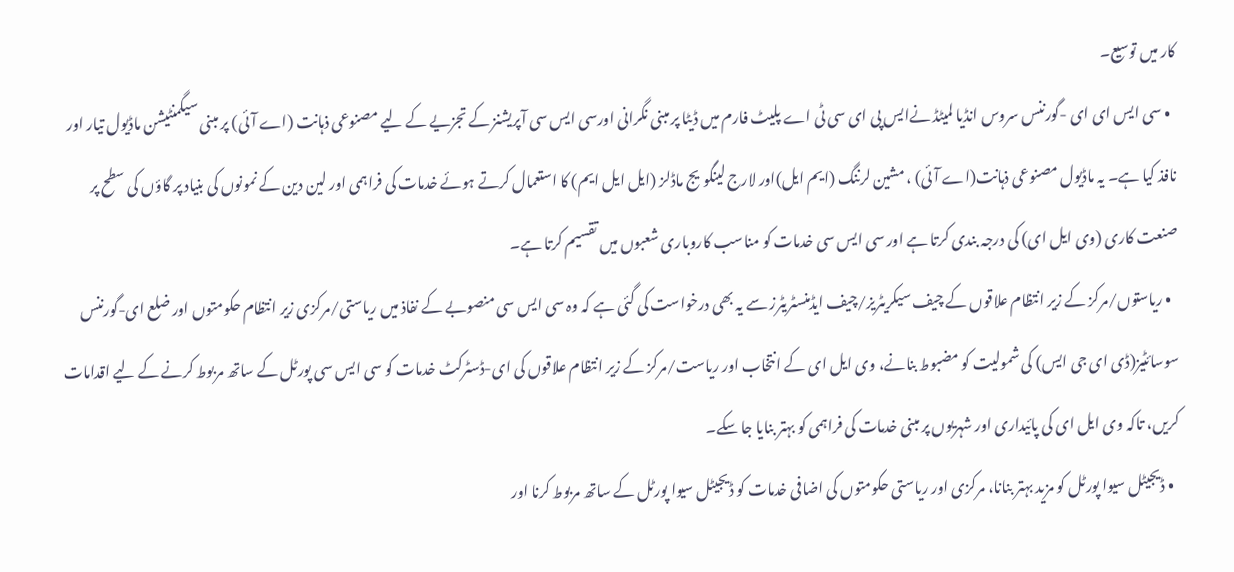کار میں توسیع۔
  • سی ایس ای ای -گورننس سروس انڈیا لمیٹڈ نےایس پی ای سی ٹی اے پلیٹ فارم میں ڈیٹا پر مبنی نگرانی اورسی ایس سی آپریشنز کے تجزیے کے لیے مصنوعی ذہانت (اے آئی) پر مبنی سیگمنٹیشن ماڈیول تیار اور نافذ کیا ہے۔ یہ ماڈیول مصنوعی ذہانت(اے آئی) ، مشین لرننگ (ایم ایل)اور لارج لینگویج ماڈلز (ایل ایل ایم) کا استعمال کرتے ہوئے خدمات کی فراہمی اور لین دین کے نمونوں کی بنیاد پر گاؤں کی سطح پر صنعت کاری (وی ایل ای) کی درجہ بندی کرتا ہے اور سی ایس سی خدمات کو مناسب کاروباری شعبوں میں تقسیم کرتا ہے۔
  • ریاستوں/مرکز کے زیر انتظام علاقوں کے چیف سیکریٹریز/چیف ایڈمنسٹریٹرز سے یہ بھی درخواست کی گئی ہے کہ وہ سی ایس سی منصوبے کے نفاذ میں ریاستی/مرکزی زیر انتظام حکومتوں اور ضلع ای-گورننس سوسائٹیز(ڈی ای جی ایس) کی شمولیت کو مضبوط بنانے، وی ایل ای کے انتخاب اور ریاست/مرکز کے زیر انتظام علاقوں کی ای-ڈسٹرکٹ خدمات کو سی ایس سی پورٹل کے ساتھ مربوط کرنے کے لیے اقدامات کریں، تاکہ وی ایل ای کی پائیداری اور شہریوں پر مبنی خدمات کی فراہمی کو بہتر بنایا جا سکے۔
  • ڈیجیٹل سیوا پورٹل کو مزید بہتر بنانا، مرکزی اور ریاستی حکومتوں کی اضافی خدمات کو ڈیجیٹل سیوا پورٹل کے ساتھ مربوط کرنا اور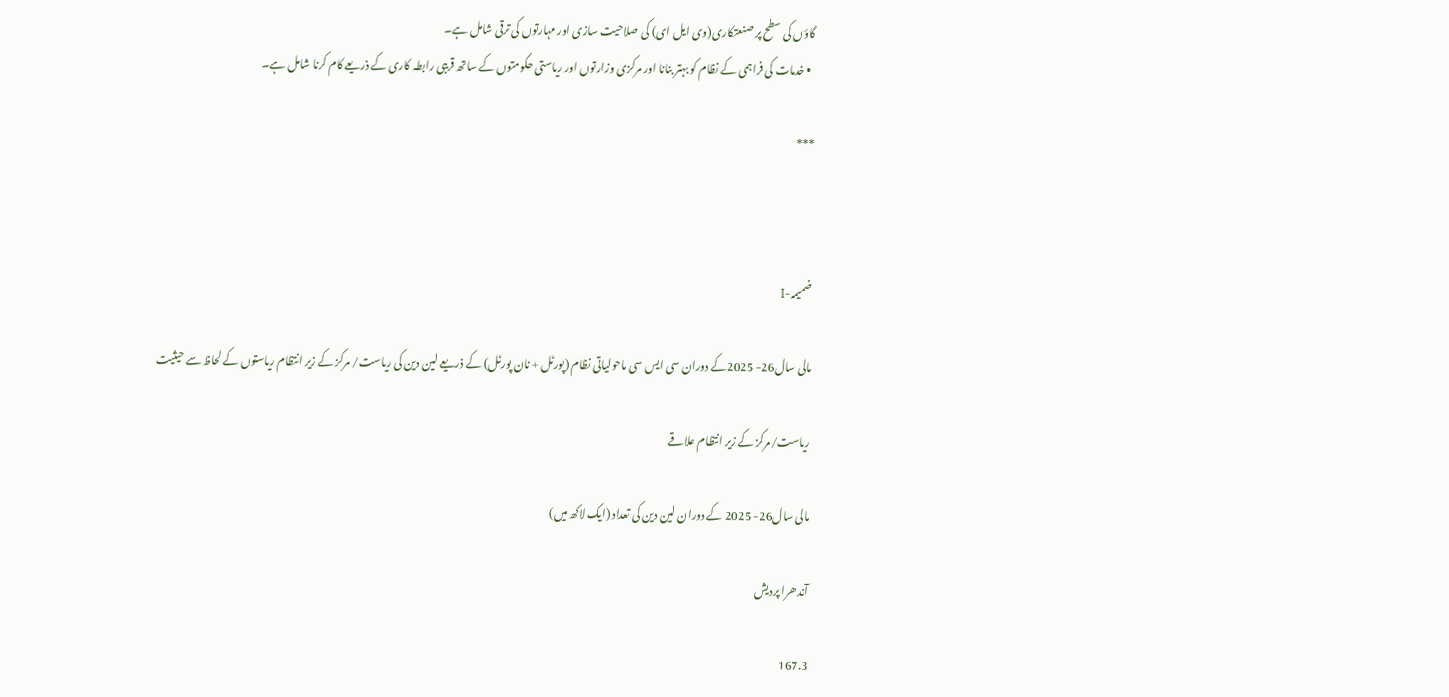گاؤں کی سطح پر صنعتکاری(وی ایل ای) کی صلاحیت سازی اور مہارتوں کی ترقی شامل ہے۔
  • خدمات کی فراہمی کے نظام کو بہتر بنانا اور مرکزی وزارتوں اور ریاستی حکومتوں کے ساتھ قریبی رابطہ کاری کے ذریعے کام کرنا شامل ہے۔

***



ضمیمہ-I

مالی سال26- 2025کے دوران سی ایس سی ماحولیاتی نظام (پورٹل + نان پورٹل) کے ذریعے لین دین کی ریاست/ مرکز کے زیر انتظام ریاستوں کے لحاظ سے حیثیت

ریاست/مرکز کے زیر انتظام علاقے

مالی سال26- 2025 کے دوران لین دین کی تعداد (ایک لاکھ میں)

آندھرا پردیش

167.3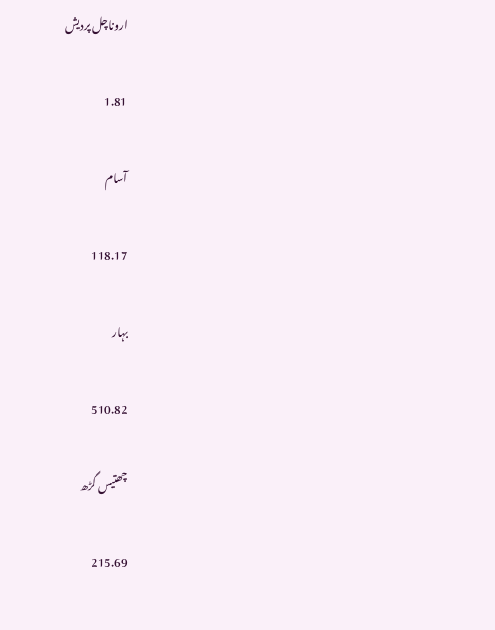اروناچل پردیش

1.81

آسام

118.17

بہار

510.82

چھتیس گڑھ

215.69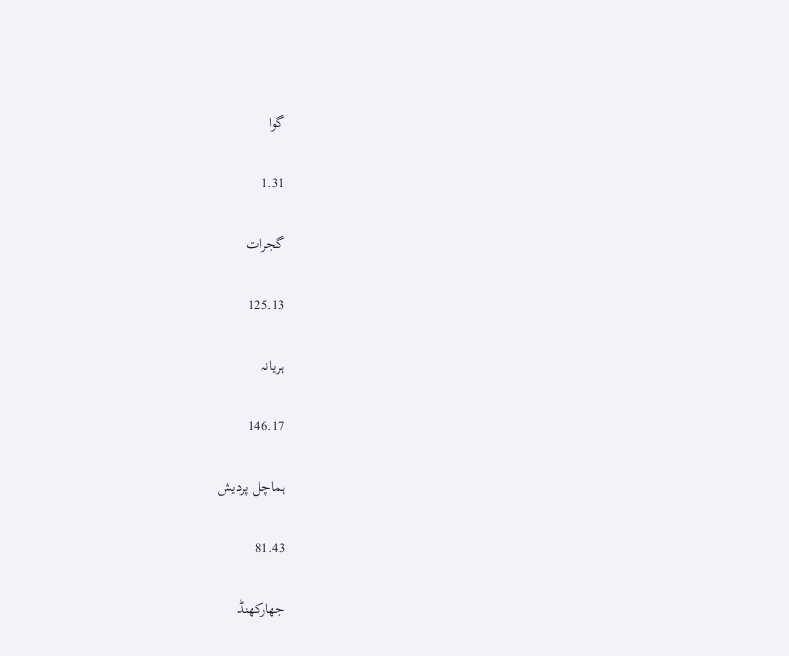گوا

1.31

گجرات

125.13

ہریانہ

146.17

ہماچل پردیش

81.43

جھارکھنڈ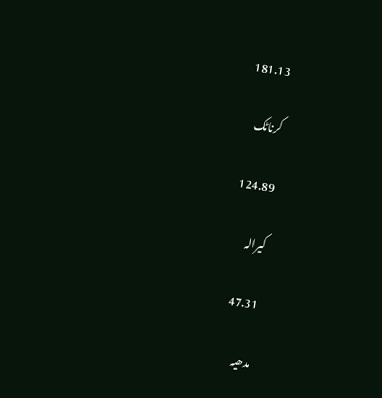181.13

کرناٹک

124.89

کیرالہ

47.31

مدھیہ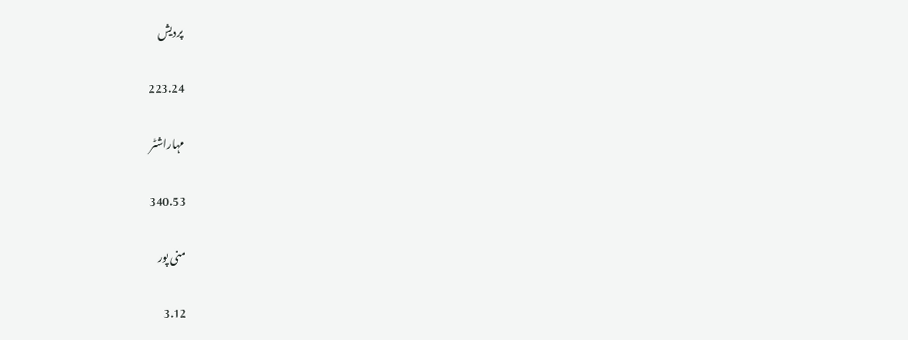پردیش

223.24

مہاراشٹر

340.53

منی پور

3.12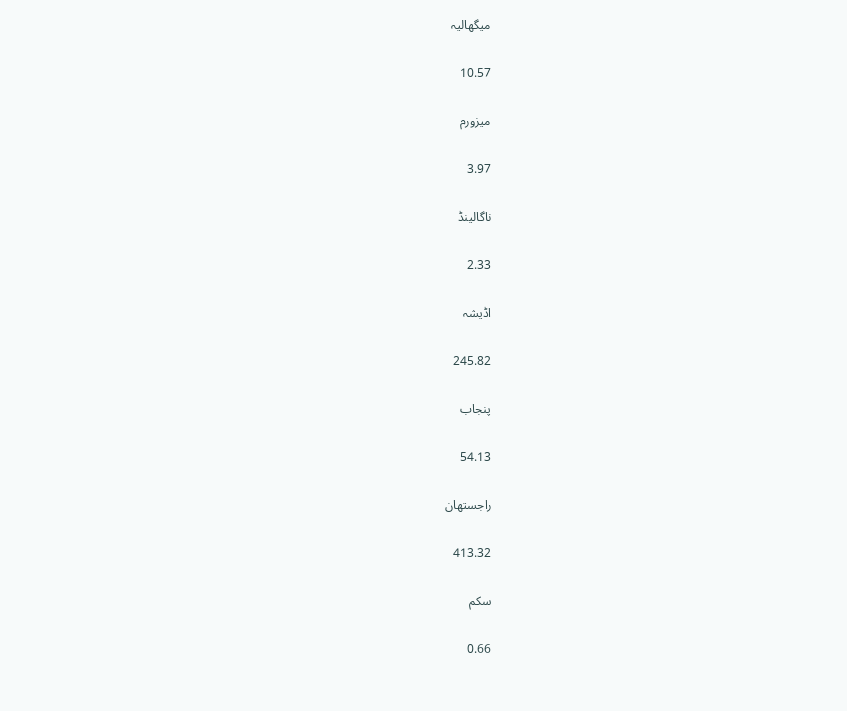میگھالیہ

10.57

میزورم

3.97

ناگالینڈ

2.33

اڈیشہ

245.82

پنجاب

54.13

راجستھان

413.32

سکم

0.66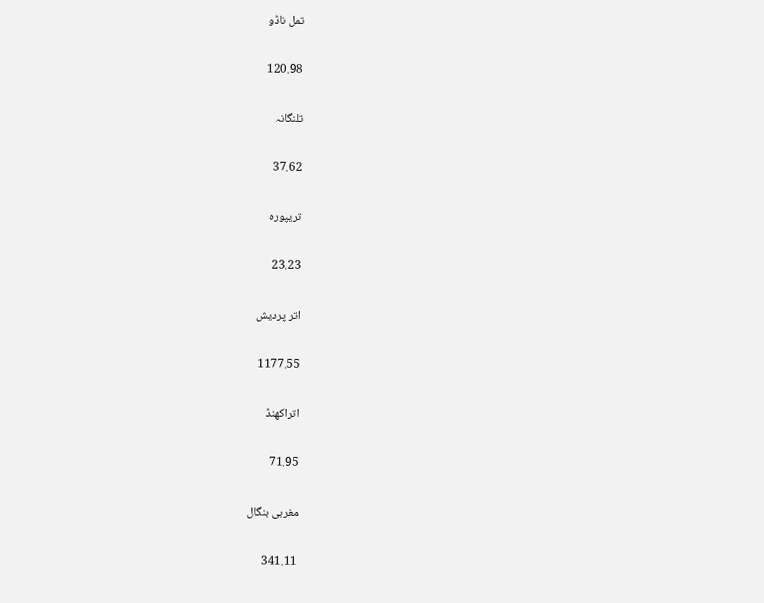تمل ناڈو

120.98

تلنگانہ

37.62

تریپورہ

23.23

اتر پردیش

1177.55

اتراکھنڈ

71.95

مغربی بنگال

341.11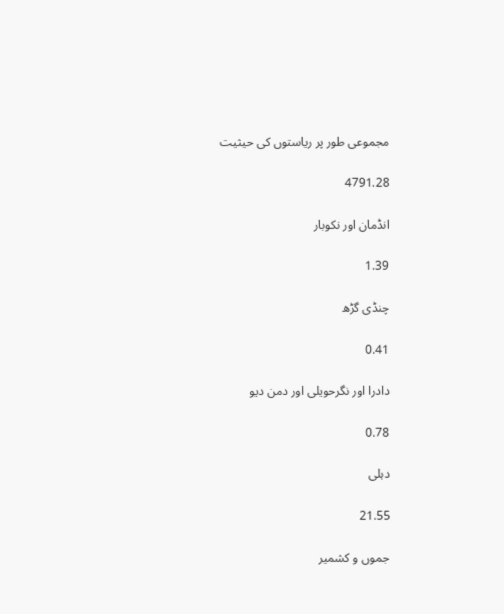مجموعی طور پر ریاستوں کی حیثیت

4791.28

انڈمان اور نکوبار

1.39

چنڈی گڑھ

0.41

دادرا اور نگرحویلی اور دمن دیو

0.78

دہلی

21.55

جموں و کشمیر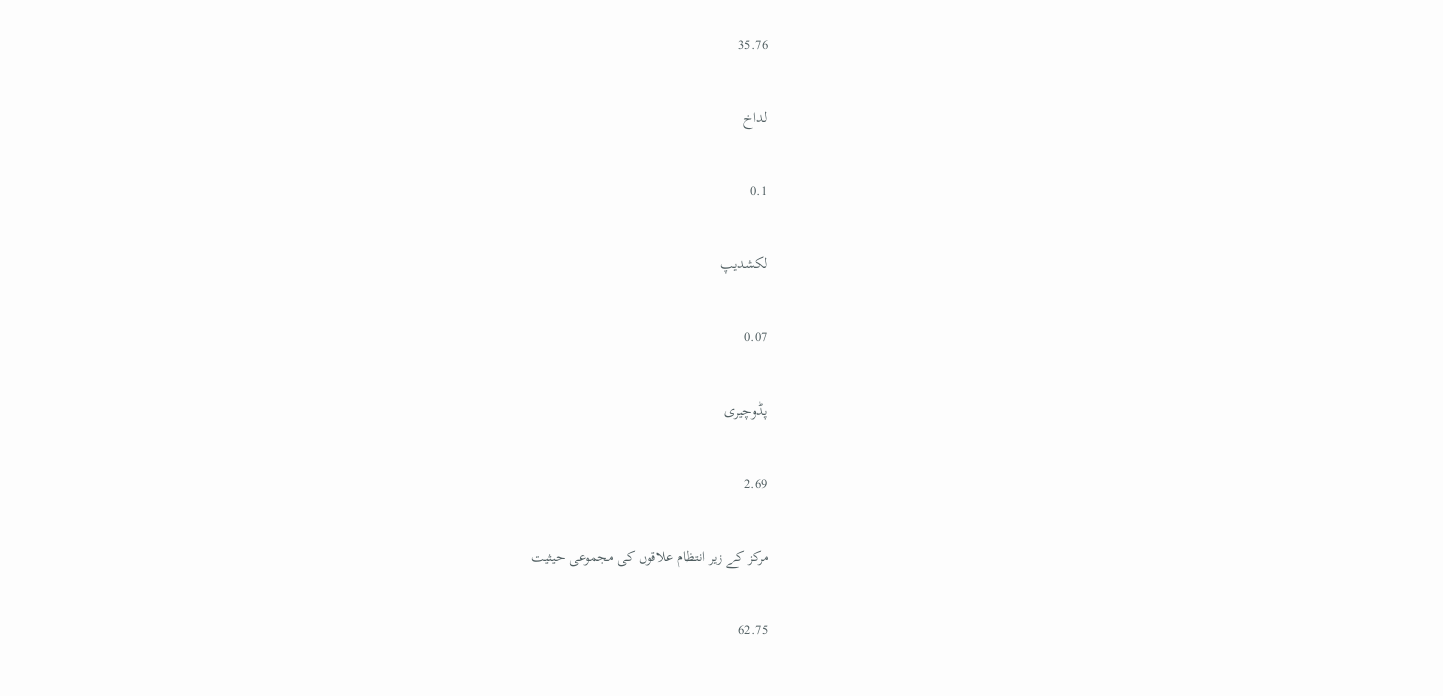35.76

لداخ

0.1

لکشدیپ

0.07

پڈوچیری

2.69

مرکز کے زیر انتظام علاقوں کی مجموعی حیثیت

62.75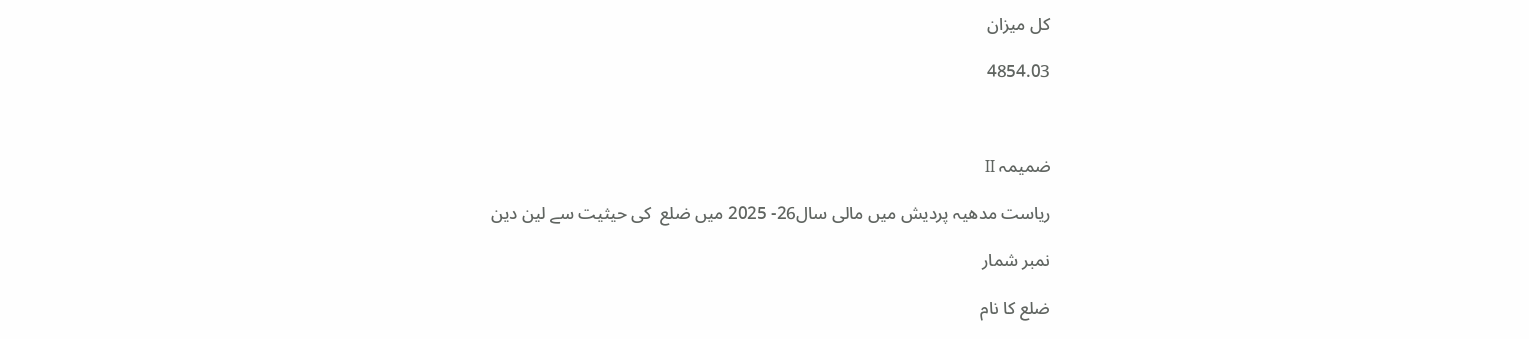کل میزان

4854.03



ضمیمہ II

ریاست مدھیہ پردیش میں مالی سال26- 2025 میں ضلع  کی حیثیت سے لین دین

نمبر شمار

ضلع کا نام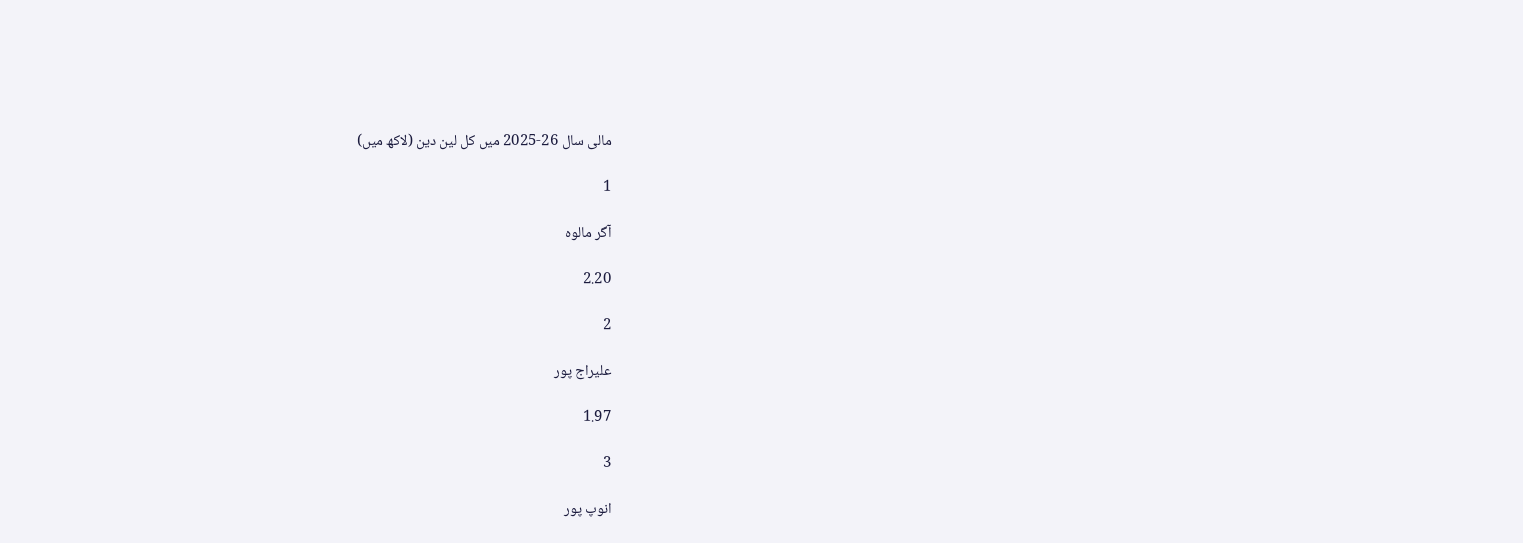مالی سال 26-2025 میں کل لین دین (لاکھ میں)

1

آگر مالوہ

2.20

2

علیراج پور

1.97

3

انوپ پور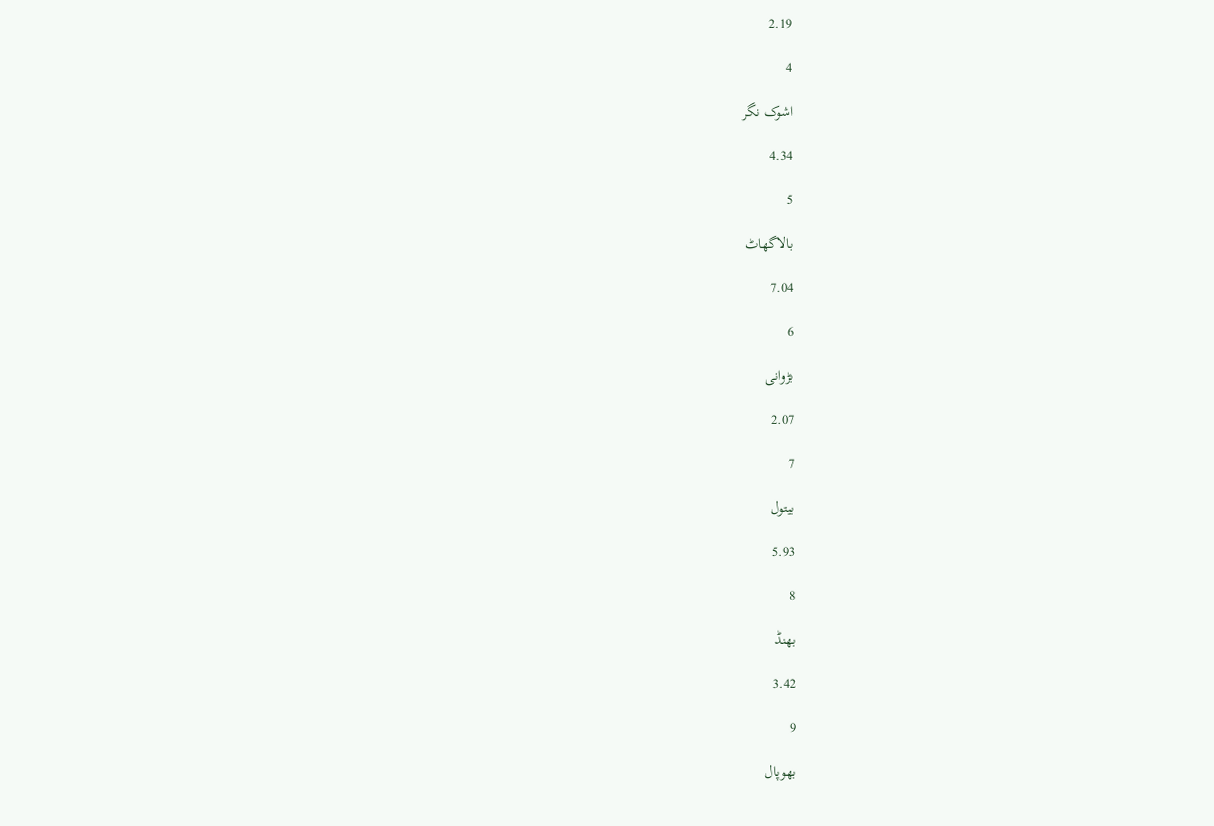2.19

4

اشوک نگر

4.34

5

بالاگھاٹ

7.04

6

بڑوانی

2.07

7

بیتول

5.93

8

بھنڈ

3.42

9

بھوپال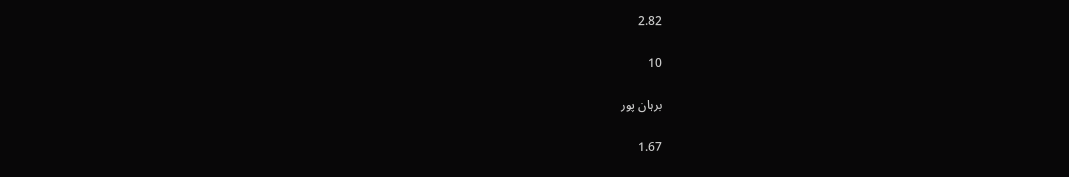2.82

10

برہان پور

1.67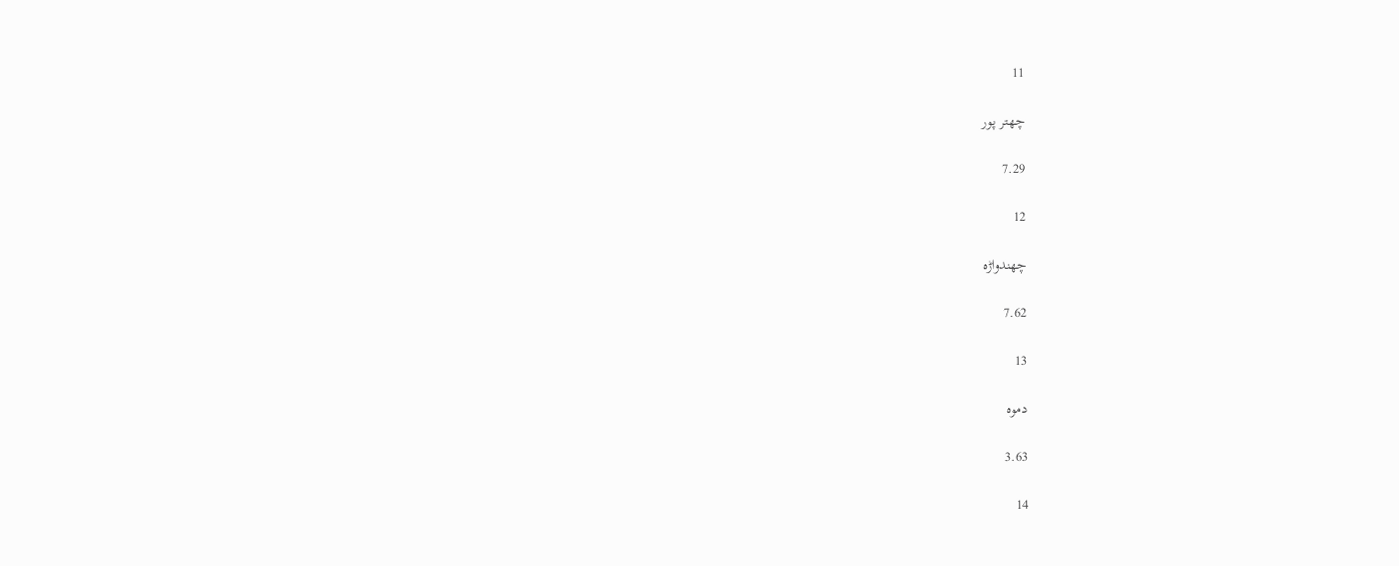11

چھتر پور

7.29

12

چھندواڑہ

7.62

13

دموہ

3.63

14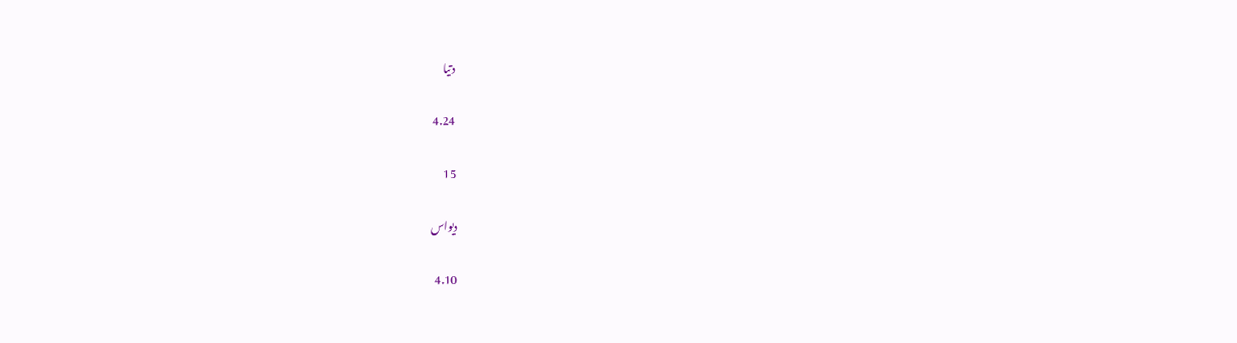دتیا

4.24

15

دیواس

4.10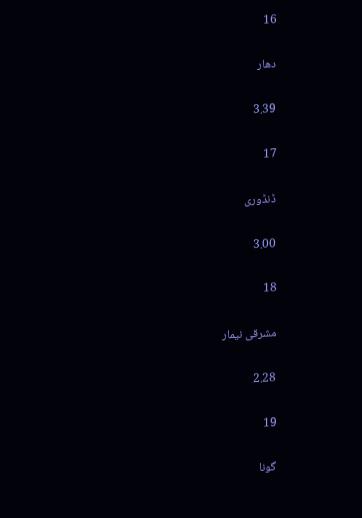16

دھار

3.39

17

ڈنڈوری

3.00

18

مشرقی نیمار

2.28

19

گونا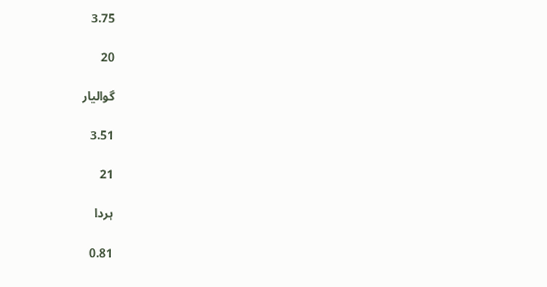3.75

20

گوالیار

3.51

21

ہردا

0.81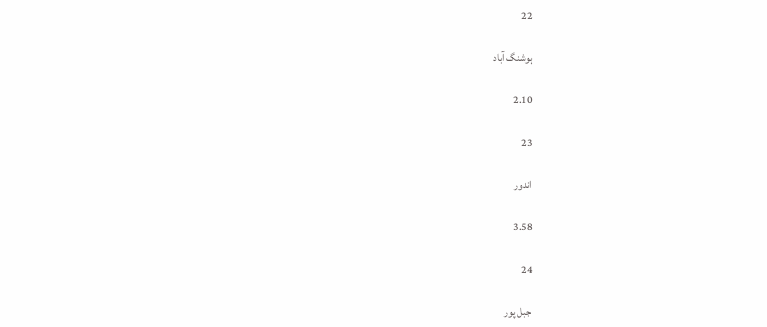22

ہوشنگ آباد

2.10

23

اندور

3.58

24

جبل پور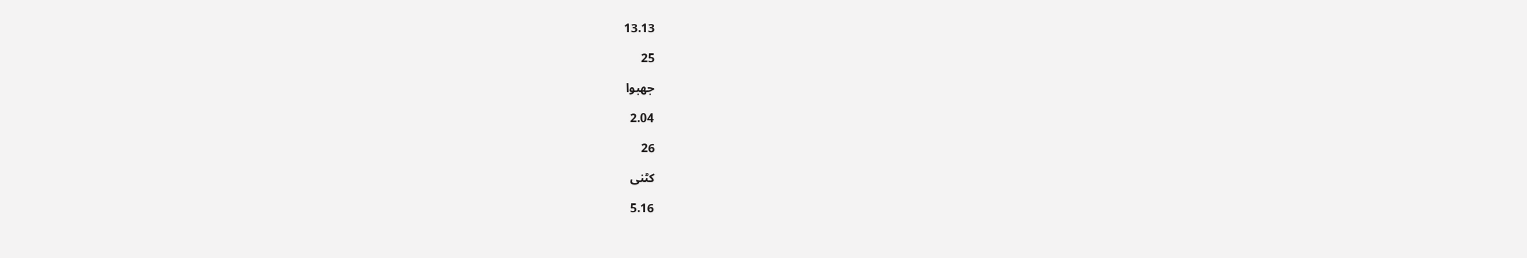13.13

25

جھبوا

2.04

26

کٹنی

5.16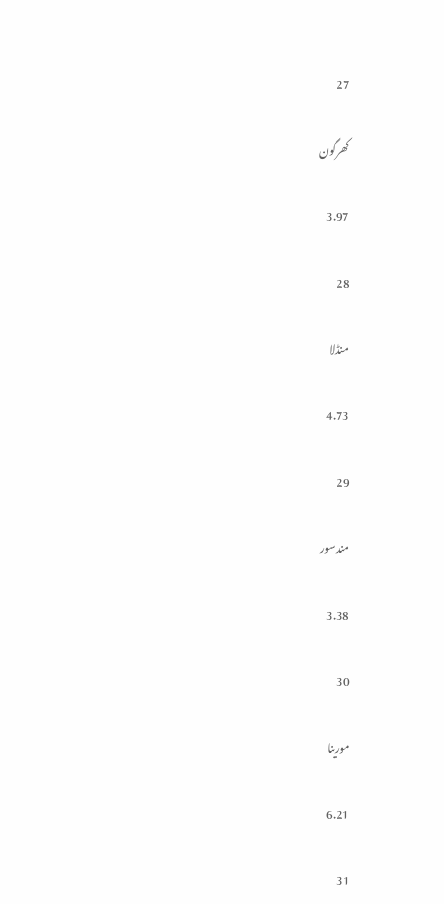27

کھرگون

3.97

28

منڈلا

4.73

29

مندسور

3.38

30

مورینا

6.21

31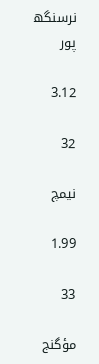نرسنگھ پور

3.12

32

نیمچ

1.99

33

مؤگنج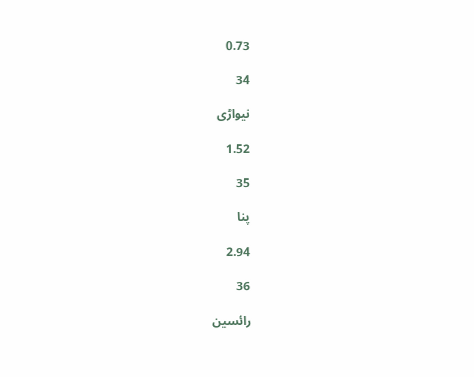0.73

34

نیواڑی

1.52

35

پنا

2.94

36

رائسین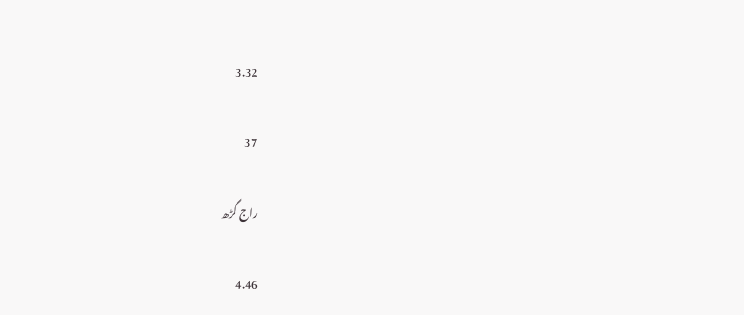3.32

37

راج گڑھ

4.46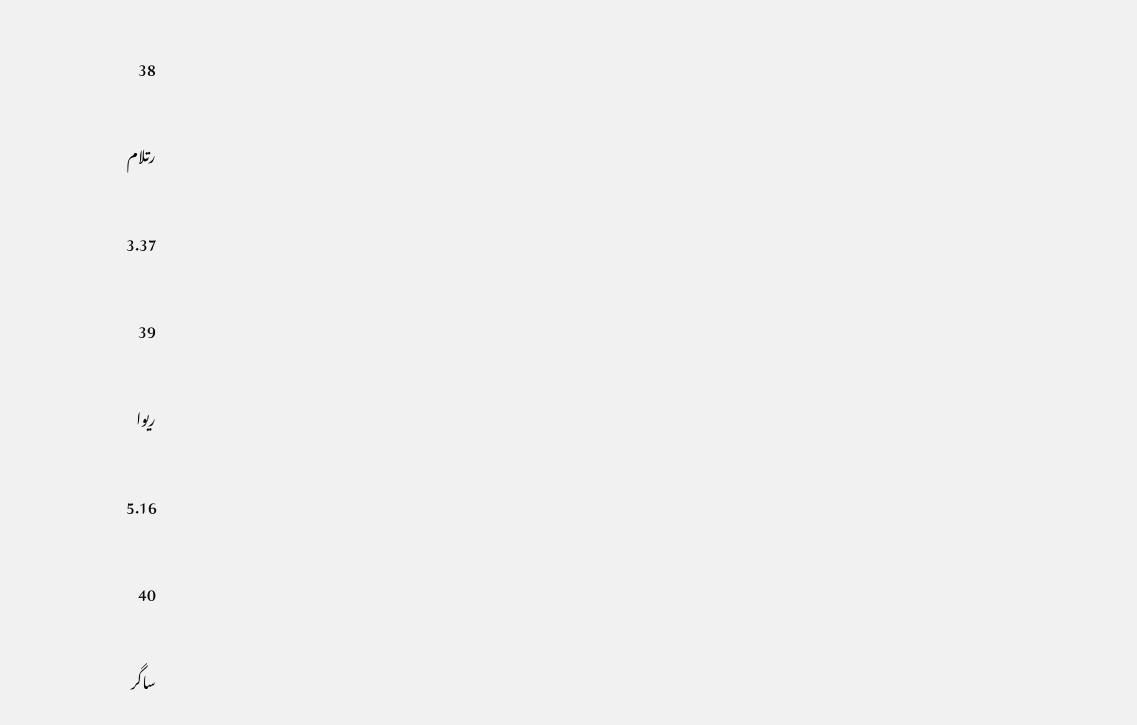38

رتلام

3.37

39

ریوا

5.16

40

ساگر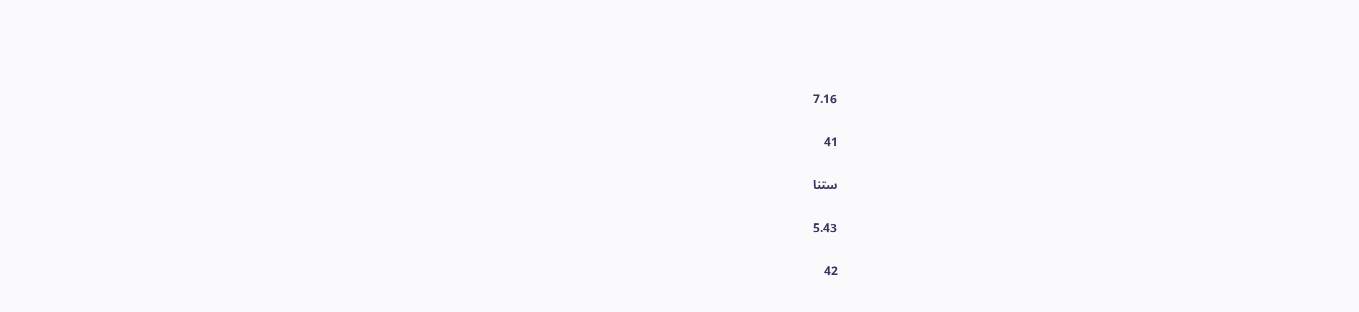7.16

41

ستنا

5.43

42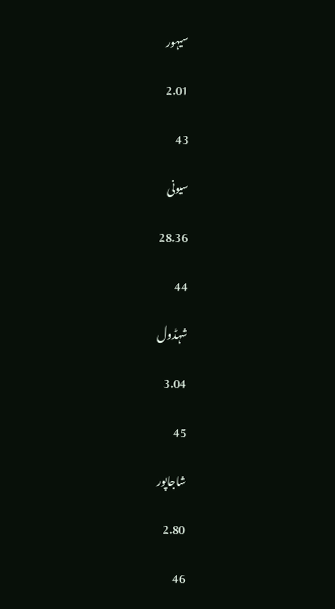سیہور

2.01

43

سیونی

28.36

44

شہڈول

3.04

45

شاجاپور

2.80

46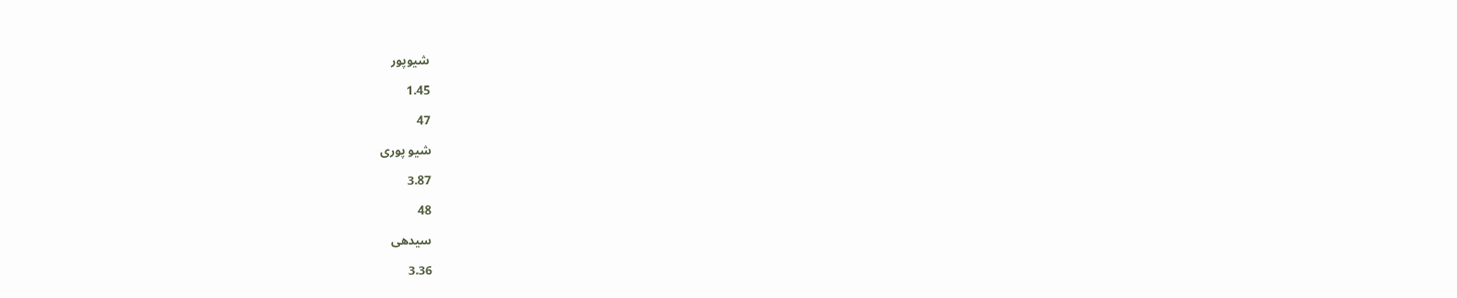شیوپور

1.45

47

شیو پوری

3.87

48

سیدھی

3.36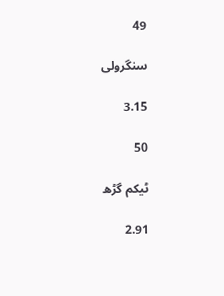49

سنگرولی

3.15

50

ٹیکم گڑھ

2.91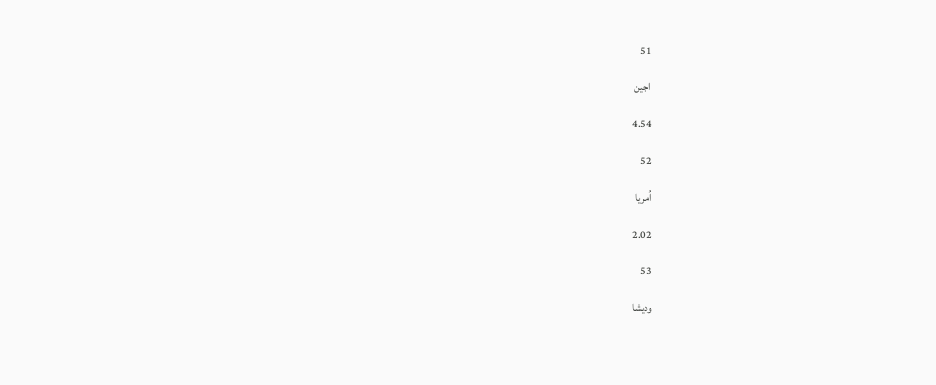51

اجین

4.54

52

اُمریا

2.02

53

ودیشا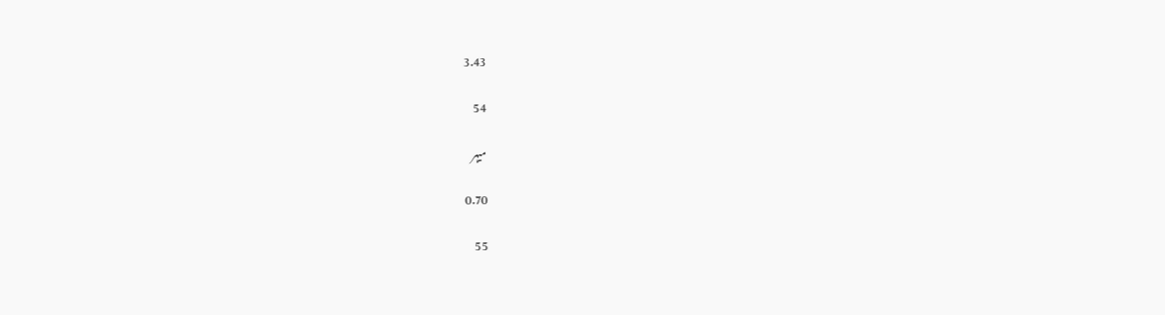3.43

54

میہر

0.70

55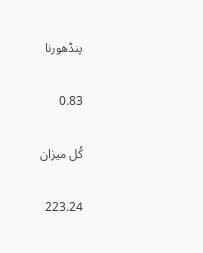پنڈھورنا

0.83

کُل میزان

223.24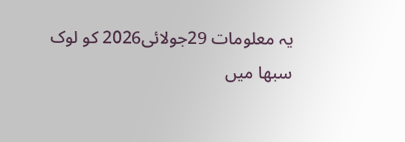یہ معلومات 29جولائی2026 کو لوک سبھا میں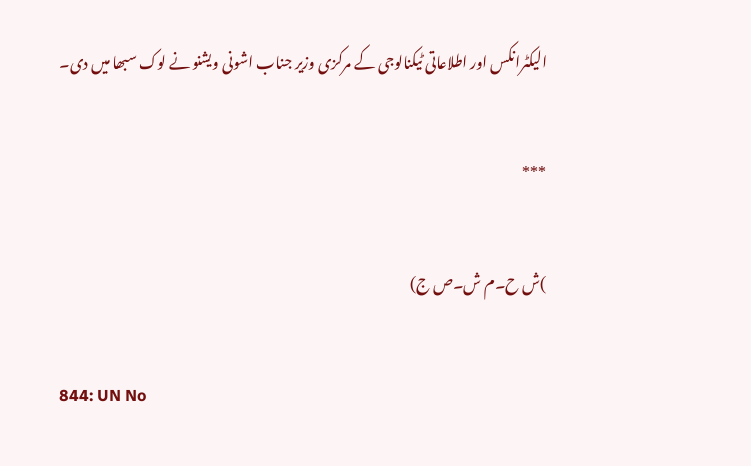الیکٹرانکس اور اطلاعاتی ٹیکنالوجی کے مرکزی وزیر جناب اشونی ویشنو نے لوک سبھا میں دی۔

***

)ش ح۔م ش۔ص ج)

844: UN No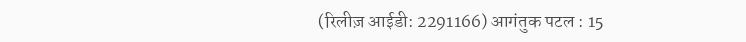(रिलीज़ आईडी: 2291166) आगंतुक पटल : 15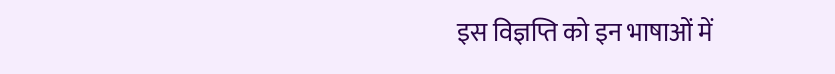इस विज्ञप्ति को इन भाषाओं में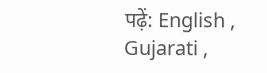पढ़ें: English , Gujarati ,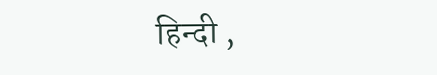हिन्दी ,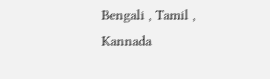Bengali , Tamil , Kannada